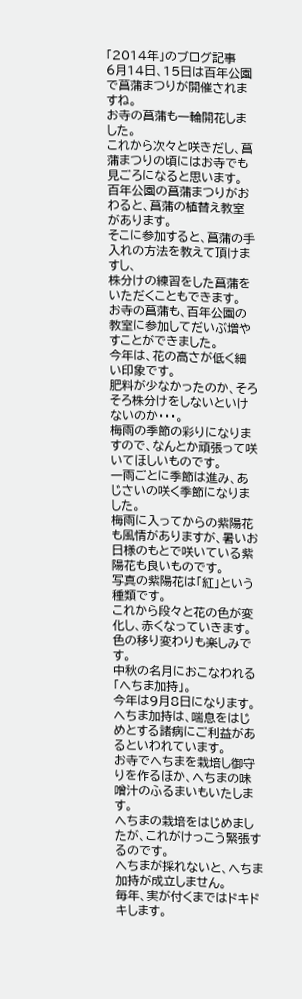「2014年」のブログ記事
6月14日、15日は百年公園で菖蒲まつりが開催されますね。
お寺の菖蒲も一輪開花しました。
これから次々と咲きだし、菖蒲まつりの頃にはお寺でも見ごろになると思います。
百年公園の菖蒲まつりがおわると、菖蒲の植替え教室があります。
そこに参加すると、菖蒲の手入れの方法を教えて頂けますし、
株分けの練習をした菖蒲をいただくこともできます。
お寺の菖蒲も、百年公園の教室に参加してだいぶ増やすことができました。
今年は、花の高さが低く細い印象です。
肥料が少なかったのか、そろそろ株分けをしないといけないのか・・・。
梅雨の季節の彩りになりますので、なんとか頑張って咲いてほしいものです。
一雨ごとに季節は進み、あじさいの咲く季節になりました。
梅雨に入ってからの紫陽花も風情がありますが、暑いお日様のもとで咲いている紫陽花も良いものです。
写真の紫陽花は「紅」という種類です。
これから段々と花の色が変化し、赤くなっていきます。
色の移り変わりも楽しみです。
中秋の名月におこなわれる「へちま加持」。
今年は9月8日になります。
へちま加持は、喘息をはじめとする諸病にご利益があるといわれています。
お寺でへちまを栽培し御守りを作るほか、へちまの味噌汁のふるまいもいたします。
へちまの栽培をはじめましたが、これがけっこう緊張するのです。
へちまが採れないと、へちま加持が成立しません。
毎年、実が付くまではドキドキします。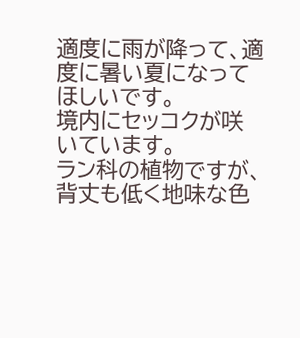適度に雨が降って、適度に暑い夏になってほしいです。
境内にセッコクが咲いています。
ラン科の植物ですが、背丈も低く地味な色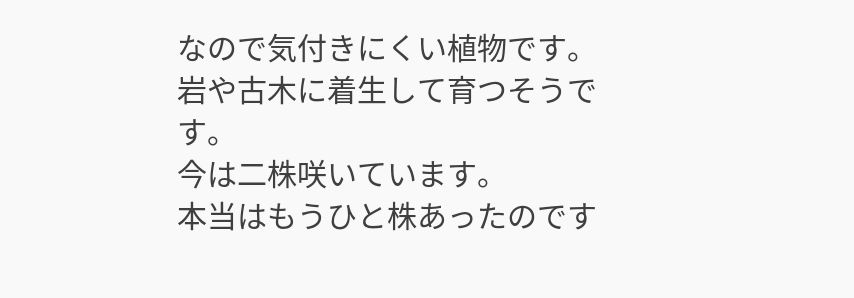なので気付きにくい植物です。
岩や古木に着生して育つそうです。
今は二株咲いています。
本当はもうひと株あったのです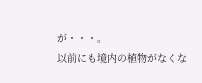が・・・。
以前にも境内の植物がなくな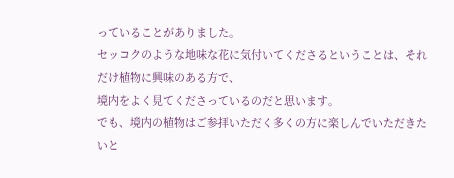っていることがありました。
セッコクのような地味な花に気付いてくださるということは、それだけ植物に興味のある方で、
境内をよく見てくださっているのだと思います。
でも、境内の植物はご参拝いただく多くの方に楽しんでいただきたいと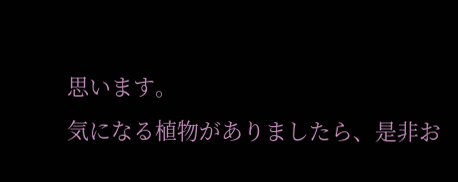思います。
気になる植物がありましたら、是非お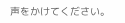声をかけてください。